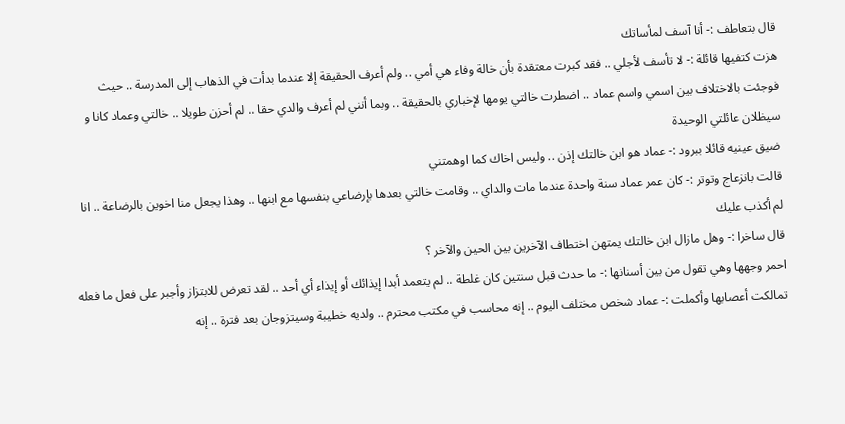قال بتعاطف :- أنا آسف لمأساتك
هزت كتفيها قائلة :- لا تأسف لأجلي .. فقد كبرت معتقدة بأن خالة وفاء هي أمي .. ولم أعرف الحقيقة إلا عندما بدأت في الذهاب إلى المدرسة .. حيث فوجئت بالاختلاف بين اسمي واسم عماد .. اضطرت خالتي يومها لإخباري بالحقيقة .. وبما أنني لم أعرف والدي حقا .. لم أحزن طويلا .. خالتي وعماد كانا و سيظلان عائلتي الوحيدة
ضيق عينيه قائلا ببرود :- عماد هو ابن خالتك إذن .. وليس اخاك كما اوهمتني
قالت بانزعاج وتوتر :- كان عمر عماد سنة واحدة عندما مات والداي .. وقامت خالتي بعدها بإرضاعي بنفسها مع ابنها .. وهذا يجعل منا اخوين بالرضاعة .. انا لم أكذب عليك
قال ساخرا :- وهل مازال ابن خالتك يمتهن اختطاف الآخرين بين الحين والآخر ؟
احمر وجهها وهي تقول من بين أسنانها :- ما حدث قبل سنتين كان غلطة .. لم يتعمد أبدا إيذائك أو إيذاء أي أحد .. لقد تعرض للابتزاز وأجبر على فعل ما فعله
تمالكت أعصابها وأكملت :- عماد شخص مختلف اليوم .. إنه محاسب في مكتب محترم .. ولديه خطيبة وسيتزوجان بعد فترة .. إنه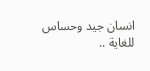انسان جيد وحساس للغاية ..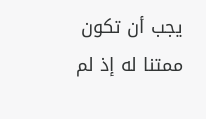يجب أن تكون ممتنا له إذ لم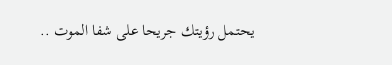يحتمل رؤيتك جريحا على شفا الموت ..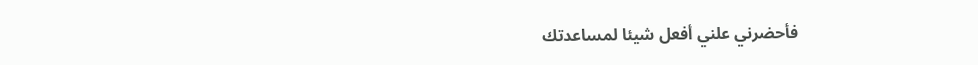فأحضرني علني أفعل شيئا لمساعدتك